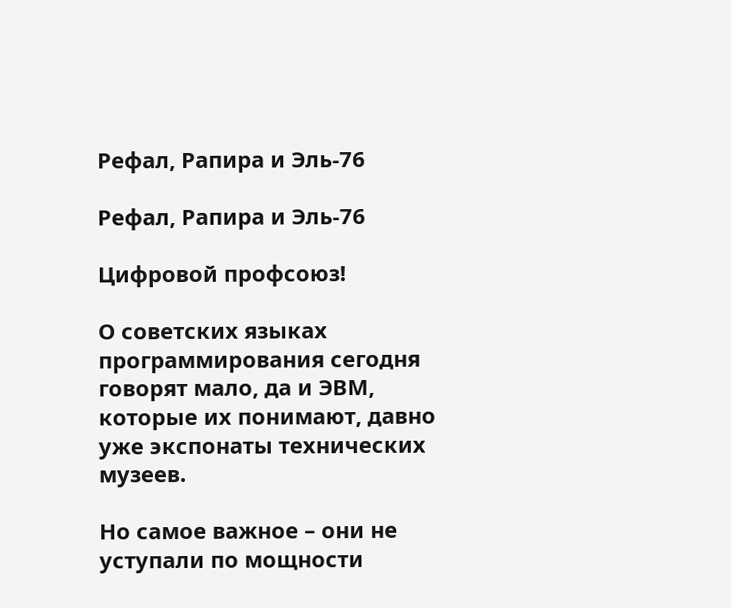Рефал, Рапира и Эль-76

Рефал, Рапира и Эль-76

Цифровой профсоюз!

О советских языках программирования сегодня говорят мало, да и ЭВМ, которые их понимают, давно уже экспонаты технических музеев.

Но самое важное – они не уступали по мощности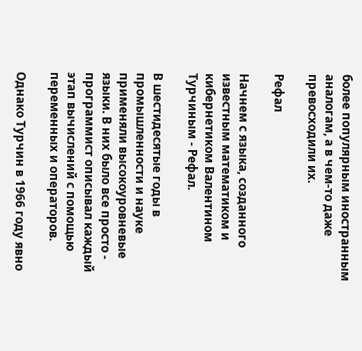более популярным иностранным аналогам, а в чем-то даже превосходили их.

Рефал

Начнем с языка, созданного известным математиком и кибернетиком Валентином Турчиным - Рефал.

В шестидесятые годы в промышленности и науке применяли высокоуровневые языки. В них было все просто - программист описывал каждый этап вычислений с помощью переменных и операторов.

Однако Турчин в 1966 году явно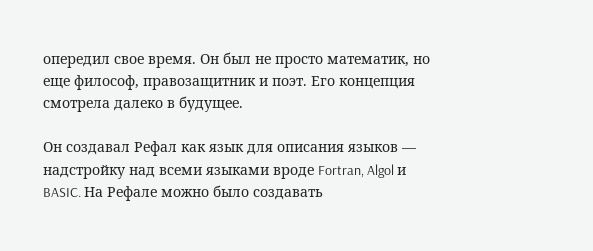опередил свое время. Он был не просто математик, но еще философ, правозащитник и поэт. Его концепция смотрела далеко в будущее.

Он создавал Рефал как язык для описания языков — надстройку над всеми языками вроде Fortran, Algol и BASIC. На Рефале можно было создавать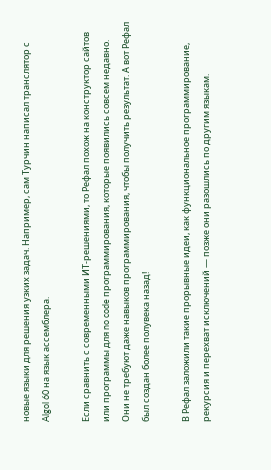новые языки для решения узких задач. Например, сам Турчин написал транслятор с Algol 60 на язык ассемблера.

Если сравнить с современными ИТ-решениями, то Рефал похож на конструктор сайтов или программы для no code программирования, которые появились совсем недавно. Они не требуют даже навыков программирования, чтобы получить результат. А вот Рефал был создан более полувека назад!

В Рефал заложили такие прорывные идеи, как функциональное программирование, рекурсия и перехват исключений — позже они разошлись по другим языкам.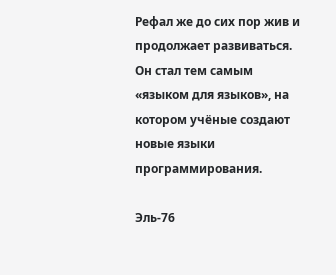Рефал же до сих пор жив и продолжает развиваться. Он стал тем самым «языком для языков», на котором учёные создают новые языки программирования.

Эль-76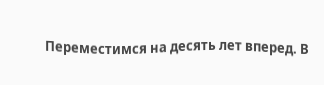Переместимся на десять лет вперед. В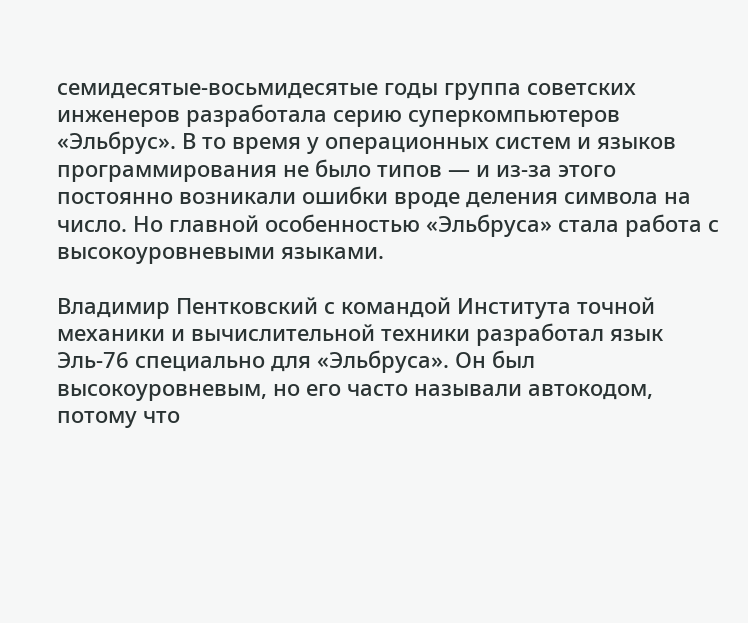семидесятые-восьмидесятые годы группа советских инженеров разработала серию суперкомпьютеров «Эльбрус». В то время у операционных систем и языков программирования не было типов — и из-за этого постоянно возникали ошибки вроде деления символа на число. Но главной особенностью «Эльбруса» стала работа с высокоуровневыми языками.

Владимир Пентковский с командой Института точной механики и вычислительной техники разработал язык Эль-76 специально для «Эльбруса». Он был высокоуровневым, но его часто называли автокодом, потому что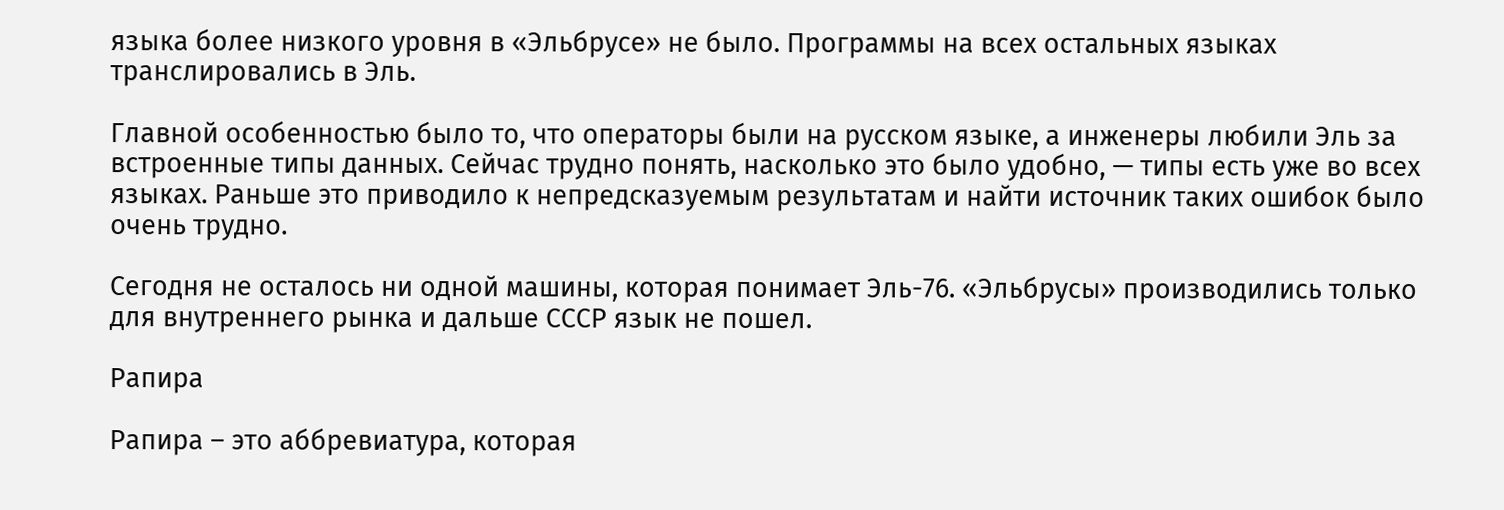языка более низкого уровня в «Эльбрусе» не было. Программы на всех остальных языках транслировались в Эль.

Главной особенностью было то, что операторы были на русском языке, а инженеры любили Эль за встроенные типы данных. Сейчас трудно понять, насколько это было удобно, — типы есть уже во всех языках. Раньше это приводило к непредсказуемым результатам и найти источник таких ошибок было очень трудно.

Сегодня не осталось ни одной машины, которая понимает Эль-76. «Эльбрусы» производились только для внутреннего рынка и дальше СССР язык не пошел.

Рапира

Рапира – это аббревиатура, которая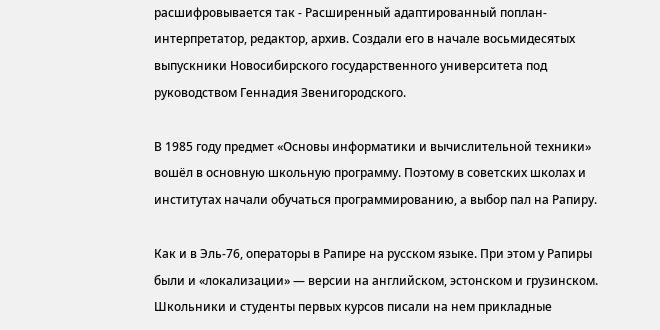расшифровывается так - Расширенный адаптированный поплан-интерпретатор, редактор, архив. Создали его в начале восьмидесятых выпускники Новосибирского государственного университета под руководством Геннадия Звенигородского.

В 1985 году предмет «Основы информатики и вычислительной техники» вошёл в основную школьную программу. Поэтому в советских школах и институтах начали обучаться программированию, а выбор пал на Рапиру.

Как и в Эль-76, операторы в Рапире на русском языке. При этом у Рапиры были и «локализации» — версии на английском, эстонском и грузинском. Школьники и студенты первых курсов писали на нем прикладные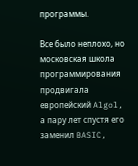программы.

Все было неплохо, но московская школа программирования продвигала европейский Algol, а пару лет спустя его заменил BASIC,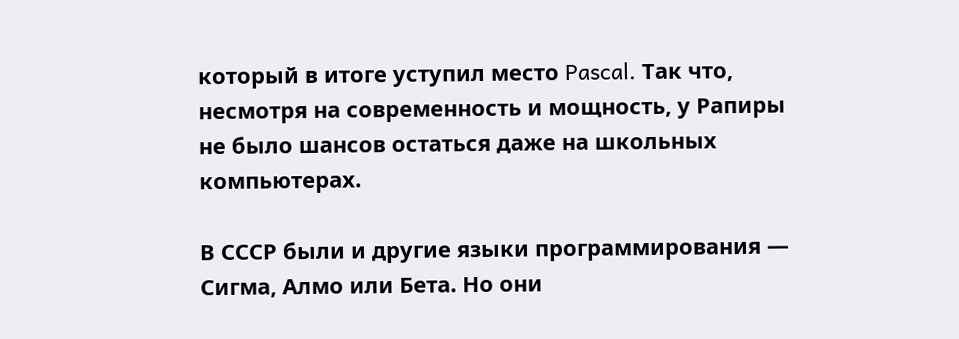который в итоге уступил место Pascal. Так что, несмотря на современность и мощность, у Рапиры не было шансов остаться даже на школьных компьютерах.

В СССР были и другие языки программирования — Сигма, Алмо или Бета. Но они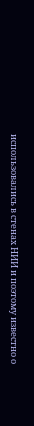использовались в стенах НИИ и поэтому известно о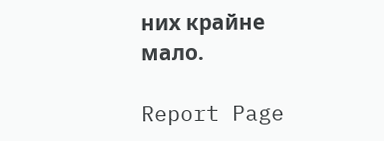них крайне мало.

Report Page